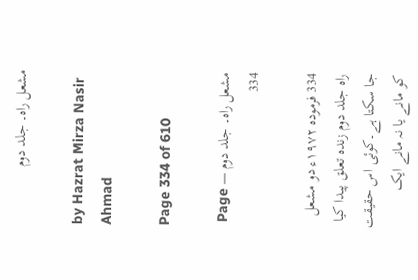مشعل راہ۔ جلد دوم

by Hazrat Mirza Nasir Ahmad

Page 334 of 610

مشعل راہ۔ جلد دوم — Page 334

334 فرموده ۱۹۷۲ء دو مشعل راه جلد دوم زندہ تعلق پیدا کیا جا سکتا ہے۔کوئی اس حقیقت کو مانے یا نہ مانے ایک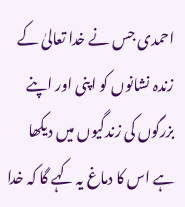احمدی جس نے خدا تعالیٰ کے زندہ نشانوں کو اپنی اور اپنے بزرگوں کی زندگیوں میں دیکھا ہے اس کا دماغ یہ کہے گا کہ خدا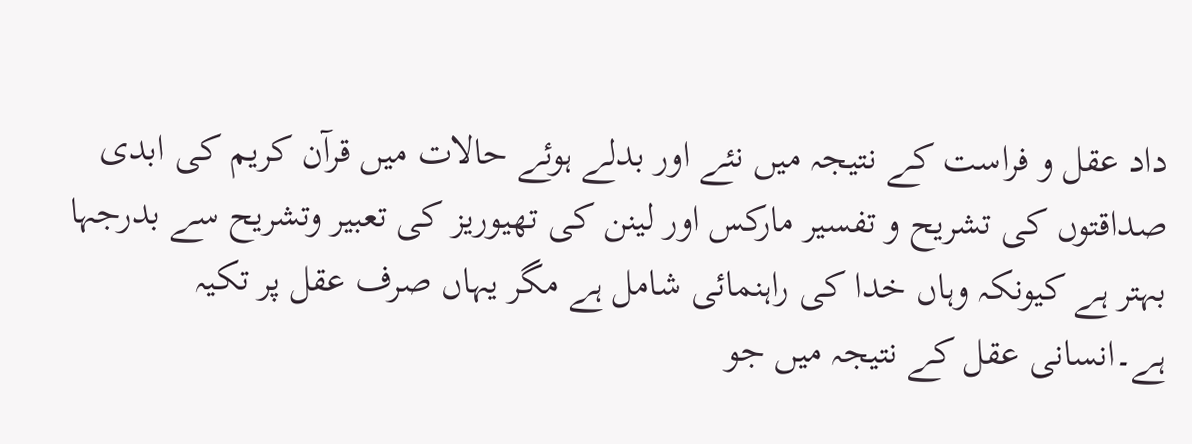داد عقل و فراست کے نتیجہ میں نئے اور بدلے ہوئے حالات میں قرآن کریم کی ابدی صداقتوں کی تشریح و تفسیر مارکس اور لینن کی تھیوریز کی تعبیر وتشریح سے بدرجہا بہتر ہے کیونکہ وہاں خدا کی راہنمائی شامل ہے مگر یہاں صرف عقل پر تکیہ ہے۔انسانی عقل کے نتیجہ میں جو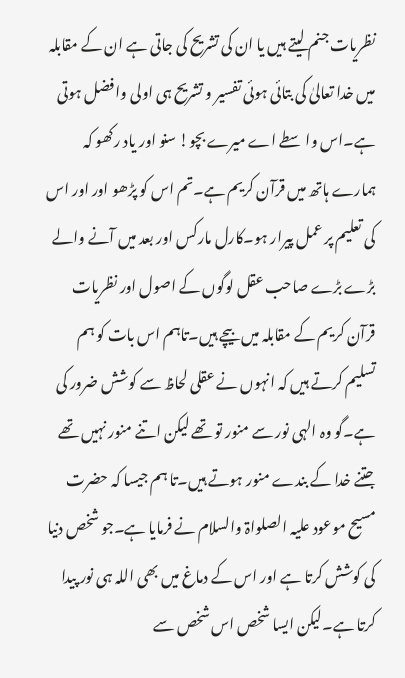نظریات جنم لیتے ہیں یا ان کی تشریح کی جاتی ہے ان کے مقابلہ میں خدا تعالیٰ کی بتائی ہوئی تفسیر و تشریح ہی اولی وافضل ہوتی ہے۔اس واسطے اے میرے بچو! سنو اور یاد رکھو کہ ہمارے ہاتھ میں قرآن کریم ہے۔تم اس کو پڑھو اور اور اس کی تعلیم پر عمل پیرار ہو۔کارل مارکس اور بعد میں آنے والے بڑے بڑے صاحب عقل لوگوں کے اصول اور نظریات قرآن کریم کے مقابلہ میں بیچے ہیں۔تاہم اس بات کو ہم تسلیم کرتے ہیں کہ انہوں نے عقلی لحاظ سے کوشش ضرور کی ہے۔گو وہ الہی نور سے منور تو تھے لیکن اتنے منور نہیں تھے جتنے خدا کے بندے منور ہوتے ہیں۔تا ہم جیسا کہ حضرت مسیح موعود علیہ الصلواۃ والسلام نے فرمایا ہے۔جو شخص دنیا کی کوشش کرتا ہے اور اس کے دماغ میں بھی اللہ ہی نور پیدا کرتا ہے۔لیکن ایسا شخص اس شخص سے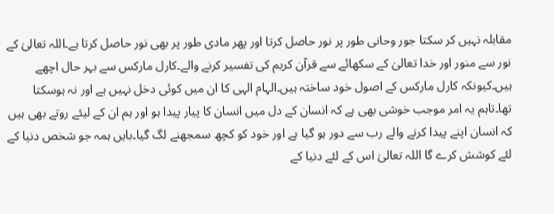مقابلہ نہیں کر سکتا جور وحانی طور پر نور حاصل کرتا اور پھر مادی طور پر بھی نور حاصل کرتا ہے۔اللہ تعالیٰ کے نور سے منور اور خدا تعالیٰ کے سکھائے سے قرآن کریم کی تفسیر کرنے والے۔کارل مارکس سے بہر حال اچھے ہیں۔کیونکہ کارل مارکس کے اصول خود ساختہ ہیں۔الہام الہی کا ان میں کوئی دخل نہیں ہے اور نہ ہوسکتا تھا۔تاہم یہ امر موجب خوشی بھی ہے کہ انسان کے دل میں انسان کا پیار پیدا ہو اور ہم ان کے لیئے روتے بھی ہیں کہ انسان اپنے پیدا کرنے والے رب سے دور ہو گیا ہے اور خود کو کچھ سمجھنے لگ گیا۔بایں ہمہ جو شخص دنیا کے لئے کوشش کرے گا اللہ تعالیٰ اس کے لئے دنیا کے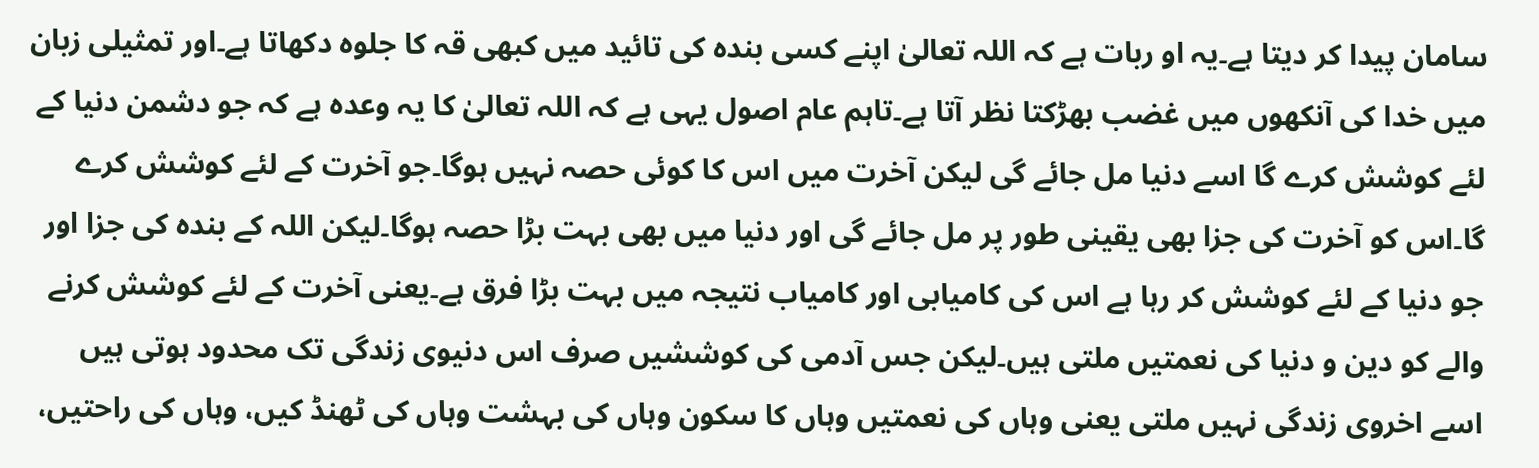سامان پیدا کر دیتا ہے۔یہ او ربات ہے کہ اللہ تعالیٰ اپنے کسی بندہ کی تائید میں کبھی قہ کا جلوہ دکھاتا ہے۔اور تمثیلی زبان میں خدا کی آنکھوں میں غضب بھڑکتا نظر آتا ہے۔تاہم عام اصول یہی ہے کہ اللہ تعالیٰ کا یہ وعدہ ہے کہ جو دشمن دنیا کے لئے کوشش کرے گا اسے دنیا مل جائے گی لیکن آخرت میں اس کا کوئی حصہ نہیں ہوگا۔جو آخرت کے لئے کوشش کرے گا۔اس کو آخرت کی جزا بھی یقینی طور پر مل جائے گی اور دنیا میں بھی بہت بڑا حصہ ہوگا۔لیکن اللہ کے بندہ کی جزا اور جو دنیا کے لئے کوشش کر رہا ہے اس کی کامیابی اور کامیاب نتیجہ میں بہت بڑا فرق ہے۔یعنی آخرت کے لئے کوشش کرنے والے کو دین و دنیا کی نعمتیں ملتی ہیں۔لیکن جس آدمی کی کوششیں صرف اس دنیوی زندگی تک محدود ہوتی ہیں اسے اخروی زندگی نہیں ملتی یعنی وہاں کی نعمتیں وہاں کا سکون وہاں کی بہشت وہاں کی ٹھنڈ کیں، وہاں کی راحتیں،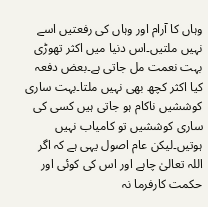وہاں کا آرام اور وہاں کی رفعتیں اسے نہیں ملتیں۔اس دنیا میں اکثر تھوڑی بہت نعمت مل جاتی ہے۔بعض دفعہ کیا اکثر کچھ بھی نہیں ملتا۔بہت ساری کوششیں ناکام ہو جاتی ہیں کسی کی ساری کوششیں تو کامیاب نہیں ہوتیں۔لیکن عام اصول یہی ہے کہ اگر اللہ تعالیٰ چاہے اور اس کی کوئی اور حکمت کارفرما نہ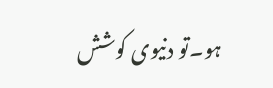ہو۔تو دنیوی کوشش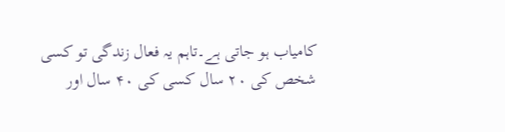کامیاب ہو جاتی ہے۔تاہم یہ فعال زندگی تو کسی شخص کی ۲۰ سال کسی کی ۴۰ سال اور